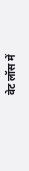वेट लॉस में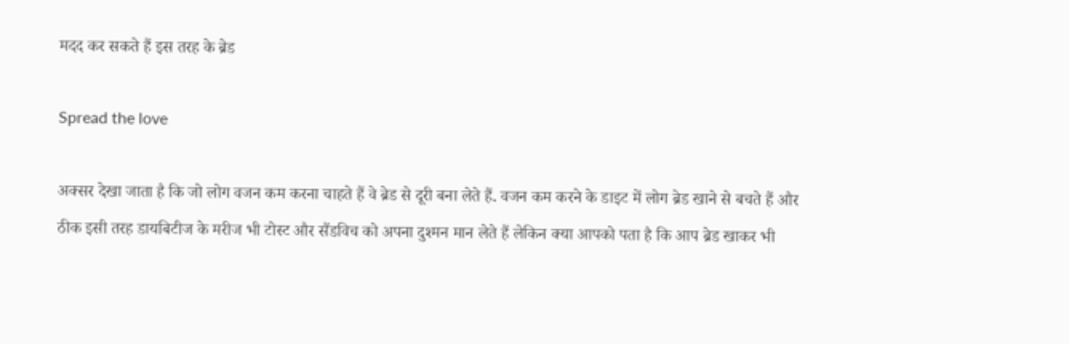मदद कर सकते हैं इस तरह के ब्रेड

Spread the love

अक्सर देखा जाता है कि जो लोग वजन कम करना चाहते हैं वे ब्रेड से दूरी बना लेते हैं. वजन कम करने के डाइट में लोग ब्रेड खाने से बचते हैं और ठीक इसी तरह डायबिटीज के मरीज भी टोस्ट और सैंडविच को अपना दुश्मन मान लेते हैं लेकिन क्या आपको पता है कि आप ब्रेड खाकर भी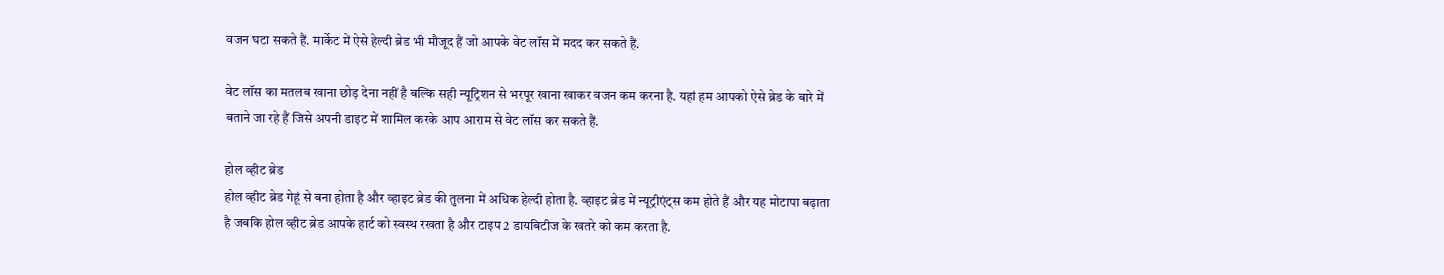वजन घटा सकते हैं. मार्केट में ऐसे हेल्दी ब्रेड भी मौजूद हैं जो आपके वेट लॉस में मदद कर सकते हैं.

वेट लॉस का मतलब खाना छोड़ देना नहीं है बल्कि सही न्यूट्रिशन से भरपूर खाना खाकर वजन कम करना है. यहां हम आपको ऐसे ब्रेड के बारे में बताने जा रहे हैं जिसे अपनी डाइट में शामिल करके आप आराम से वेट लॉस कर सकते हैं.

होल व्हीट ब्रेड
होल व्हीट ब्रेड गेहूं से बना होता है और व्हाइट ब्रेड की तुलना में अधिक हेल्दी होता है. व्हाइट ब्रेड में न्यूट्रीएंट्स कम होते हैं और यह मोटापा बढ़ाता है जबकि होल व्हीट ब्रेड आपके हार्ट को स्वस्थ रखता है और टाइप 2 डायबिटीज के खतरे को कम करता है.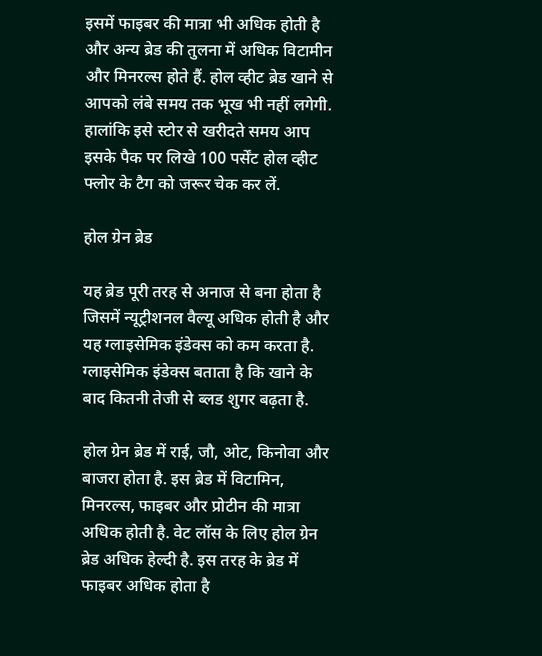इसमें फाइबर की मात्रा भी अधिक होती है और अन्य ब्रेड की तुलना में अधिक विटामीन और मिनरल्स होते हैं. होल व्हीट ब्रेड खाने से आपको लंबे समय तक भूख भी नहीं लगेगी. हालांकि इसे स्टोर से खरीदते समय आप इसके पैक पर लिखे 100 पर्सेंट होल व्हीट फ्लोर के टैग को जरूर चेक कर लें.

होल ग्रेन ब्रेड

यह ब्रेड पूरी तरह से अनाज से बना होता है जिसमें न्यूट्रीशनल वैल्यू अधिक होती है और यह ग्लाइसेमिक इंडेक्स को कम करता है. ग्लाइसेमिक इंडेक्स बताता है कि खाने के बाद कितनी तेजी से ब्लड शुगर बढ़ता है.

होल ग्रेन ब्रेड में राई, जौ, ओट, किनोवा और बाजरा होता है. इस ब्रेड में विटामिन, मिनरल्स, फाइबर और प्रोटीन की मात्रा अधिक होती है. वेट लॉस के लिए होल ग्रेन ब्रेड अधिक हेल्दी है. इस तरह के ब्रेड में फाइबर अधिक होता है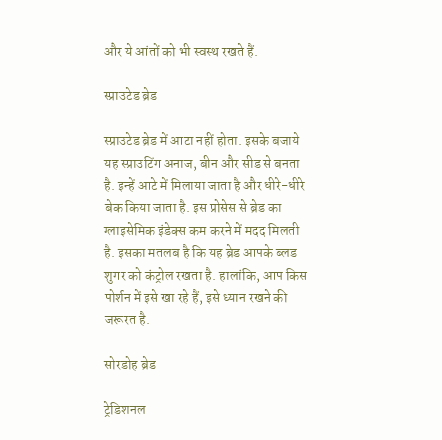और ये आंतों को भी स्वस्थ रखते हैं.

स्प्राउटेड ब्रेड

स्प्राउटेड ब्रेड में आटा नहीं होता. इसके बजाये यह स्प्राउटिंग अनाज, बीन और सीड से बनता है. इन्हें आटे में मिलाया जाता है और धीरे-धीरे बेक किया जाता है. इस प्रोसेस से ब्रेड का ग्लाइसेमिक इंडेक्स कम करने में मदद मिलती है. इसका मतलब है कि यह ब्रेड आपके ब्लड शुगर को कंट्रोल रखता है. हालांकि, आप किस पोर्शन में इसे खा रहे हैं, इसे ध्यान रखने की जरूरत है.

सोरडोह ब्रेड

ट्रेडिशनल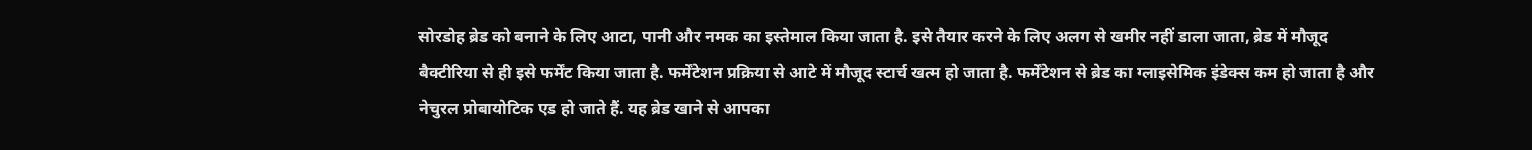सोरडोह ब्रेड को बनाने के ल‍िए आटा, पानी और नमक का इस्‍तेमाल क‍िया जाता है. इसे तैयार करने के ल‍िए अलग से खमीर नहीं डाला जाता, ब्रेड में मौजूद बैक्‍टीर‍िया से ही इसे फर्मेंट क‍िया जाता है. फर्मेंटेशन प्रक्रिया से आटे में मौजूद स्टार्च खत्म हो जाता है. फर्मेंटेशन से ब्रेड का ग्लाइसेमिक इंडेक्स कम हो जाता है और नेचुरल प्रोबायोटिक एड हो जाते हैं. यह ब्रेड खाने से आपका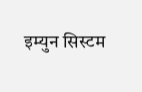इम्युन सिस्टम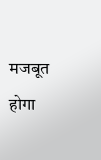मजबूत होगा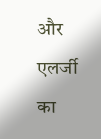और एलर्जी का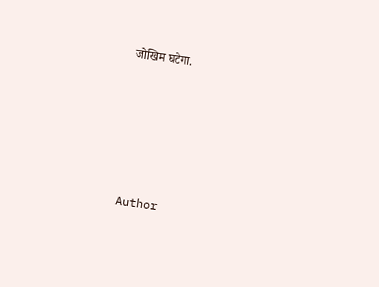जोखिम घटेगा.





Author